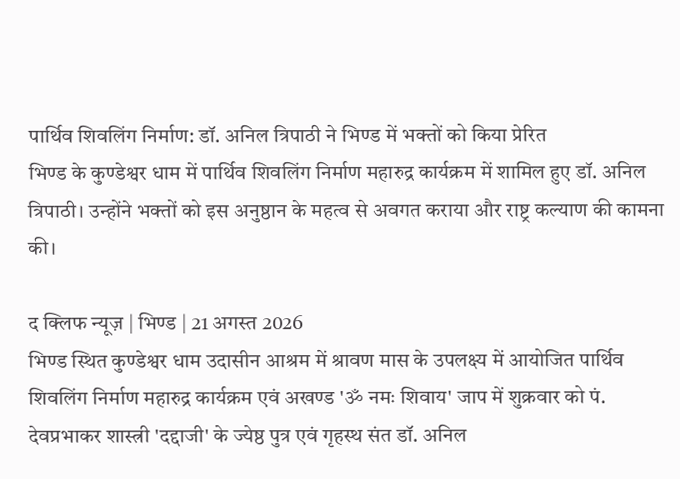पार्थिव शिवलिंग निर्माण: डॉ. अनिल त्रिपाठी ने भिण्ड में भक्तों को किया प्रेरित
भिण्ड के कुण्डेश्वर धाम में पार्थिव शिवलिंग निर्माण महारुद्र कार्यक्रम में शामिल हुए डॉ. अनिल त्रिपाठी। उन्होंने भक्तों को इस अनुष्ठान के महत्व से अवगत कराया और राष्ट्र कल्याण की कामना की।

द क्लिफ न्यूज़ | भिण्ड | 21 अगस्त 2026
भिण्ड स्थित कुण्डेश्वर धाम उदासीन आश्रम में श्रावण मास के उपलक्ष्य में आयोजित पार्थिव शिवलिंग निर्माण महारुद्र कार्यक्रम एवं अखण्ड 'ॐ नमः शिवाय' जाप में शुक्रवार को पं. देवप्रभाकर शास्त्री 'दद्दाजी' के ज्येष्ठ पुत्र एवं गृहस्थ संत डॉ. अनिल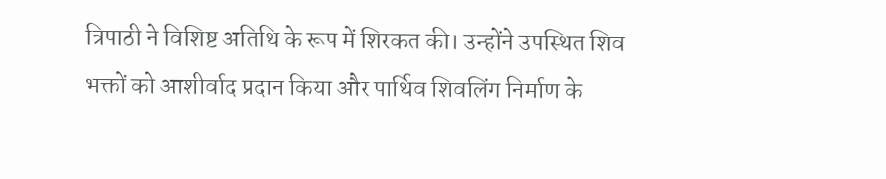त्रिपाठी ने विशिष्ट अतिथि के रूप में शिरकत की। उन्होंने उपस्थित शिव भक्तों को आशीर्वाद प्रदान किया और पार्थिव शिवलिंग निर्माण के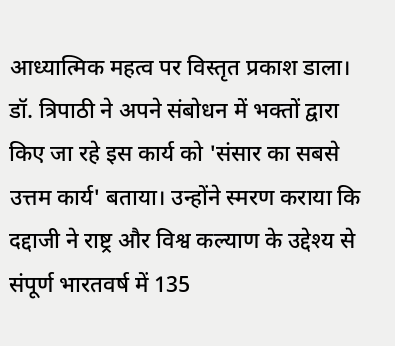आध्यात्मिक महत्व पर विस्तृत प्रकाश डाला।
डॉ. त्रिपाठी ने अपने संबोधन में भक्तों द्वारा किए जा रहे इस कार्य को 'संसार का सबसे उत्तम कार्य' बताया। उन्होंने स्मरण कराया कि दद्दाजी ने राष्ट्र और विश्व कल्याण के उद्देश्य से संपूर्ण भारतवर्ष में 135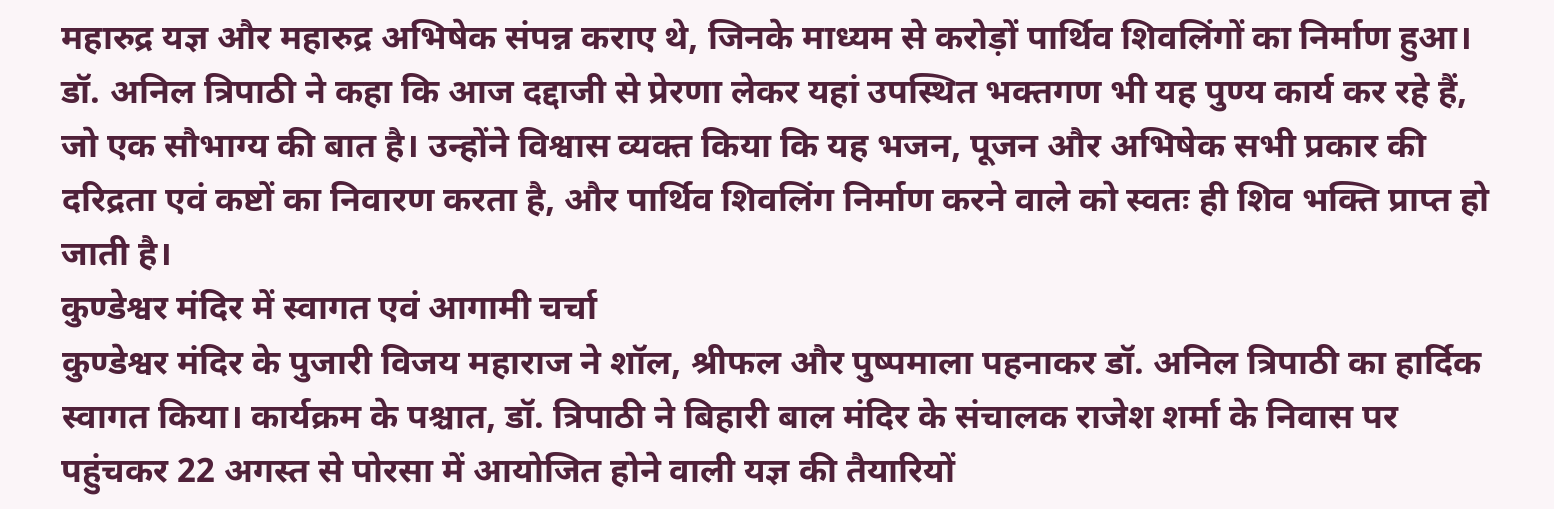महारुद्र यज्ञ और महारुद्र अभिषेक संपन्न कराए थे, जिनके माध्यम से करोड़ों पार्थिव शिवलिंगों का निर्माण हुआ। डॉ. अनिल त्रिपाठी ने कहा कि आज दद्दाजी से प्रेरणा लेकर यहां उपस्थित भक्तगण भी यह पुण्य कार्य कर रहे हैं, जो एक सौभाग्य की बात है। उन्होंने विश्वास व्यक्त किया कि यह भजन, पूजन और अभिषेक सभी प्रकार की दरिद्रता एवं कष्टों का निवारण करता है, और पार्थिव शिवलिंग निर्माण करने वाले को स्वतः ही शिव भक्ति प्राप्त हो जाती है।
कुण्डेश्वर मंदिर में स्वागत एवं आगामी चर्चा
कुण्डेश्वर मंदिर के पुजारी विजय महाराज ने शॉल, श्रीफल और पुष्पमाला पहनाकर डॉ. अनिल त्रिपाठी का हार्दिक स्वागत किया। कार्यक्रम के पश्चात, डॉ. त्रिपाठी ने बिहारी बाल मंदिर के संचालक राजेश शर्मा के निवास पर पहुंचकर 22 अगस्त से पोरसा में आयोजित होने वाली यज्ञ की तैयारियों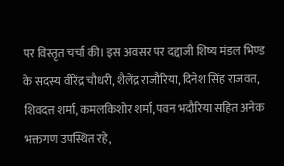पर विस्तृत चर्चा की। इस अवसर पर दद्दाजी शिष्य मंडल भिण्ड के सदस्य वीरेंद्र चौधरी, शैलेंद्र राजौरिया, दिनेश सिंह राजवत, शिवदत्त शर्मा, कमलकिशोर शर्मा, पवन भदौरिया सहित अनेक भक्तगण उपस्थित रहे,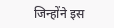जिन्होंने इस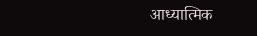आध्यात्मिक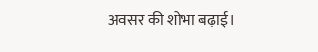अवसर की शोभा बढ़ाई।